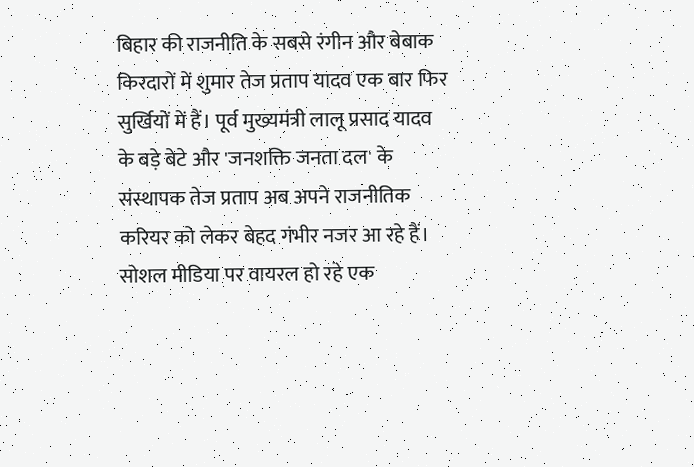बिहार की राजनीति के सबसे रंगीन और बेबाक किरदारों में शुमार तेज प्रताप यादव एक बार फिर सुर्खियों में हैं। पूर्व मुख्यमंत्री लालू प्रसाद यादव के बड़े बेटे और 'जनशक्ति जनता दल' के संस्थापक तेज प्रताप अब अपने राजनीतिक करियर को लेकर बेहद गंभीर नजर आ रहे हैं। सोशल मीडिया पर वायरल हो रहे एक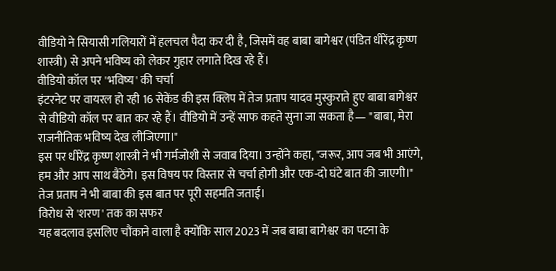वीडियो ने सियासी गलियारों में हलचल पैदा कर दी है, जिसमें वह बाबा बागेश्वर (पंडित धीरेंद्र कृष्ण शास्त्री) से अपने भविष्य को लेकर गुहार लगाते दिख रहे हैं।
वीडियो कॉल पर 'भविष्य' की चर्चा
इंटरनेट पर वायरल हो रही 16 सेकेंड की इस क्लिप में तेज प्रताप यादव मुस्कुराते हुए बाबा बागेश्वर से वीडियो कॉल पर बात कर रहे हैं। वीडियो में उन्हें साफ कहते सुना जा सकता है— "बाबा, मेरा राजनीतिक भविष्य देख लीजिएगा।"
इस पर धीरेंद्र कृष्ण शास्त्री ने भी गर्मजोशी से जवाब दिया। उन्होंने कहा, "जरूर, आप जब भी आएंगे, हम और आप साथ बैठेंगे। इस विषय पर विस्तार से चर्चा होगी और एक-दो घंटे बात की जाएगी।" तेज प्रताप ने भी बाबा की इस बात पर पूरी सहमति जताई।
विरोध से 'शरण' तक का सफर
यह बदलाव इसलिए चौंकाने वाला है क्योंकि साल 2023 में जब बाबा बागेश्वर का पटना के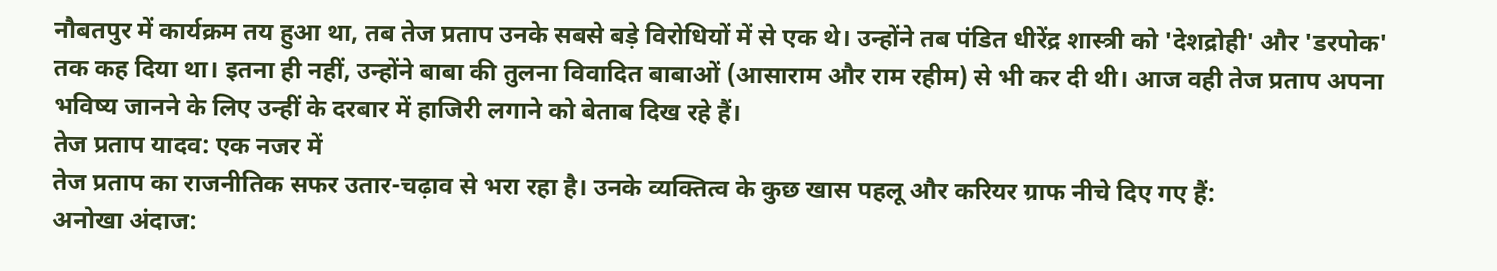नौबतपुर में कार्यक्रम तय हुआ था, तब तेज प्रताप उनके सबसे बड़े विरोधियों में से एक थे। उन्होंने तब पंडित धीरेंद्र शास्त्री को 'देशद्रोही' और 'डरपोक' तक कह दिया था। इतना ही नहीं, उन्होंने बाबा की तुलना विवादित बाबाओं (आसाराम और राम रहीम) से भी कर दी थी। आज वही तेज प्रताप अपना भविष्य जानने के लिए उन्हीं के दरबार में हाजिरी लगाने को बेताब दिख रहे हैं।
तेज प्रताप यादव: एक नजर में
तेज प्रताप का राजनीतिक सफर उतार-चढ़ाव से भरा रहा है। उनके व्यक्तित्व के कुछ खास पहलू और करियर ग्राफ नीचे दिए गए हैं:
अनोखा अंदाज: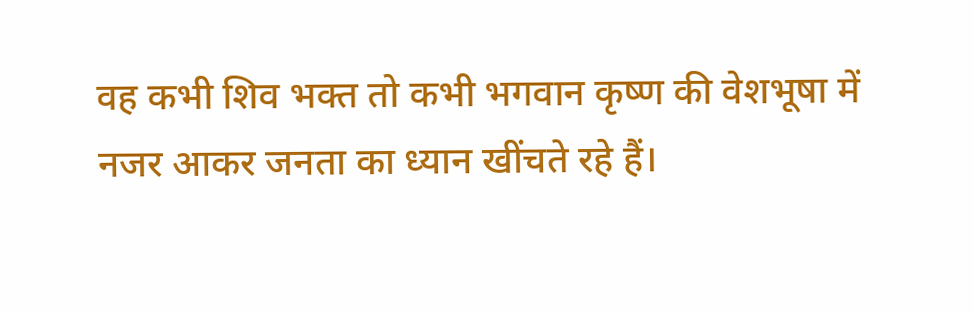वह कभी शिव भक्त तो कभी भगवान कृष्ण की वेशभूषा में नजर आकर जनता का ध्यान खींचते रहे हैं।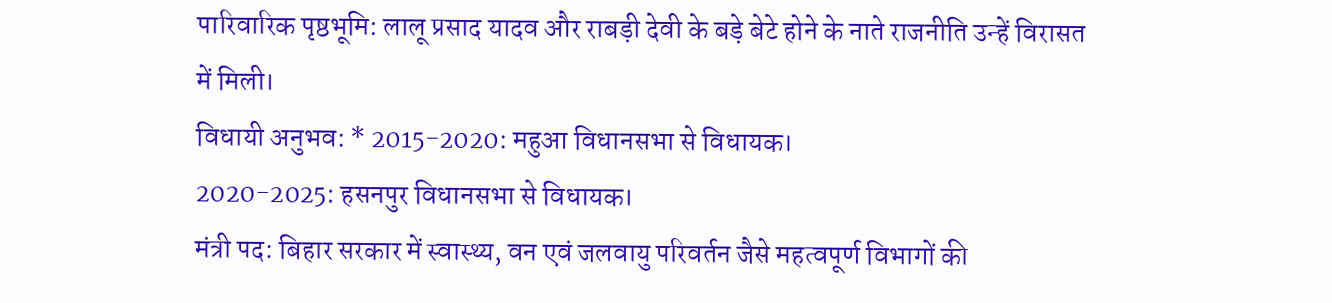पारिवारिक पृष्ठभूमि: लालू प्रसाद यादव और राबड़ी देवी के बड़े बेटे होने के नाते राजनीति उन्हें विरासत में मिली।
विधायी अनुभव: * 2015-2020: महुआ विधानसभा से विधायक।
2020-2025: हसनपुर विधानसभा से विधायक।
मंत्री पद: बिहार सरकार में स्वास्थ्य, वन एवं जलवायु परिवर्तन जैसे महत्वपूर्ण विभागों की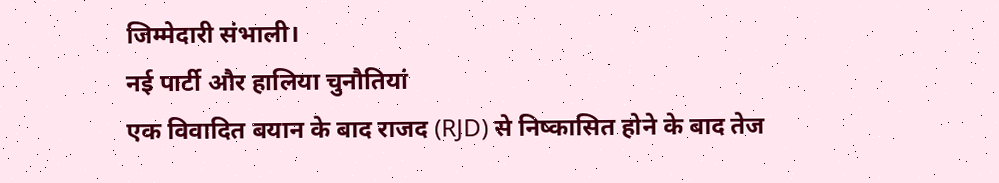जिम्मेदारी संभाली।
नई पार्टी और हालिया चुनौतियां
एक विवादित बयान के बाद राजद (RJD) से निष्कासित होने के बाद तेज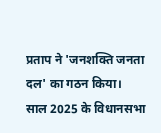प्रताप ने 'जनशक्ति जनता दल' का गठन किया। साल 2025 के विधानसभा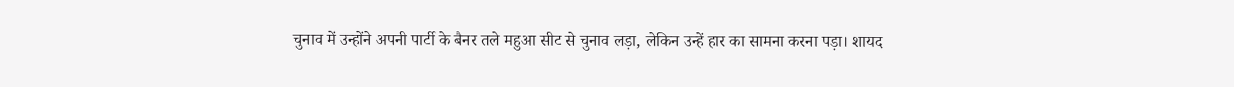चुनाव में उन्होंने अपनी पार्टी के बैनर तले महुआ सीट से चुनाव लड़ा, लेकिन उन्हें हार का सामना करना पड़ा। शायद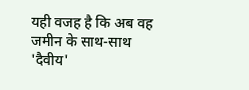यही वजह है कि अब वह जमीन के साथ-साथ 'दैवीय'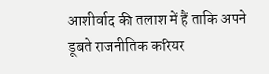आशीर्वाद की तलाश में हैं ताकि अपने डूबते राजनीतिक करियर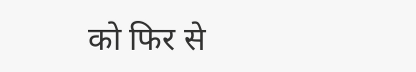को फिर से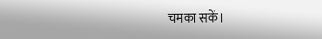चमका सकें।